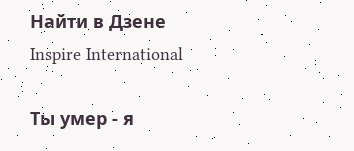Найти в Дзене
Inspire International

Ты умер - я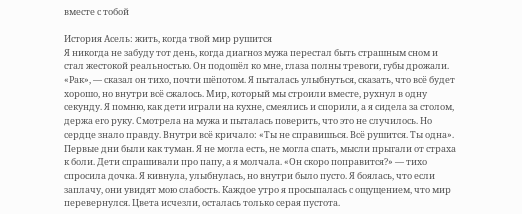вместе с тобой

История Асель: жить, когда твой мир рушится
Я никогда не забуду тот день, когда диагноз мужа перестал быть страшным сном и стал жестокой реальностью. Он подошёл ко мне, глаза полны тревоги, губы дрожали. «Рак», — сказал он тихо, почти шёпотом. Я пыталась улыбнуться, сказать, что всё будет хорошо, но внутри всё сжалось. Мир, который мы строили вместе, рухнул в одну секунду. Я помню, как дети играли на кухне, смеялись и спорили, а я сидела за столом, держа его руку. Смотрела на мужа и пыталась поверить, что это не случилось. Но сердце знало правду. Внутри всё кричало: «Ты не справишься. Всё рушится. Ты одна». Первые дни были как туман. Я не могла есть, не могла спать, мысли прыгали от страха к боли. Дети спрашивали про папу, а я молчала. «Он скоро поправится?» — тихо спросила дочка. Я кивнула, улыбнулась, но внутри было пусто. Я боялась, что если заплачу, они увидят мою слабость. Каждое утро я просыпалась с ощущением, что мир перевернулся. Цвета исчезли, осталась только серая пустота.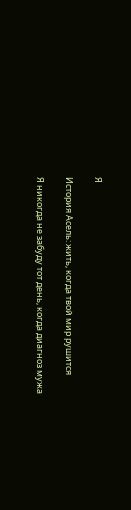Я

История Асель: жить, когда твой мир рушится

Я никогда не забуду тот день, когда диагноз мужа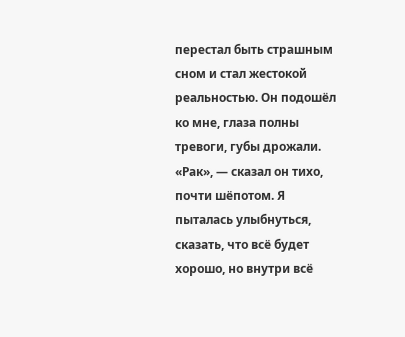перестал быть страшным сном и стал жестокой реальностью. Он подошёл ко мне, глаза полны тревоги, губы дрожали. «Рак», — сказал он тихо, почти шёпотом. Я пыталась улыбнуться, сказать, что всё будет хорошо, но внутри всё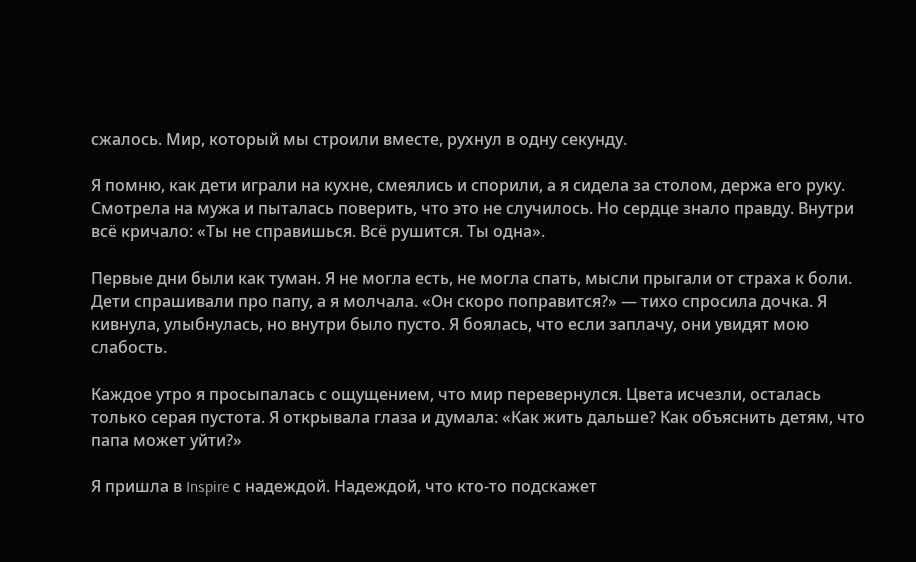сжалось. Мир, который мы строили вместе, рухнул в одну секунду.

Я помню, как дети играли на кухне, смеялись и спорили, а я сидела за столом, держа его руку. Смотрела на мужа и пыталась поверить, что это не случилось. Но сердце знало правду. Внутри всё кричало: «Ты не справишься. Всё рушится. Ты одна».

Первые дни были как туман. Я не могла есть, не могла спать, мысли прыгали от страха к боли. Дети спрашивали про папу, а я молчала. «Он скоро поправится?» — тихо спросила дочка. Я кивнула, улыбнулась, но внутри было пусто. Я боялась, что если заплачу, они увидят мою слабость.

Каждое утро я просыпалась с ощущением, что мир перевернулся. Цвета исчезли, осталась только серая пустота. Я открывала глаза и думала: «Как жить дальше? Как объяснить детям, что папа может уйти?»

Я пришла в Inspire с надеждой. Надеждой, что кто-то подскажет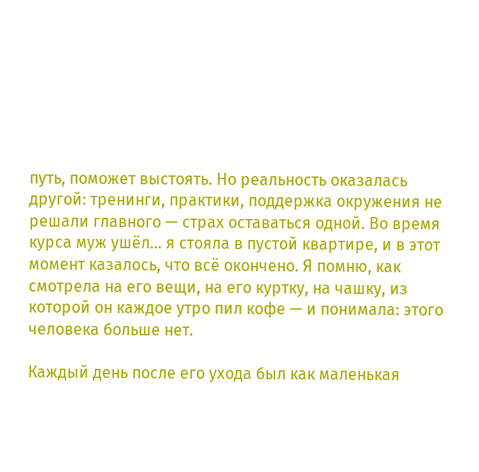путь, поможет выстоять. Но реальность оказалась другой: тренинги, практики, поддержка окружения не решали главного — страх оставаться одной. Во время курса муж ушёл… я стояла в пустой квартире, и в этот момент казалось, что всё окончено. Я помню, как смотрела на его вещи, на его куртку, на чашку, из которой он каждое утро пил кофе — и понимала: этого человека больше нет.

Каждый день после его ухода был как маленькая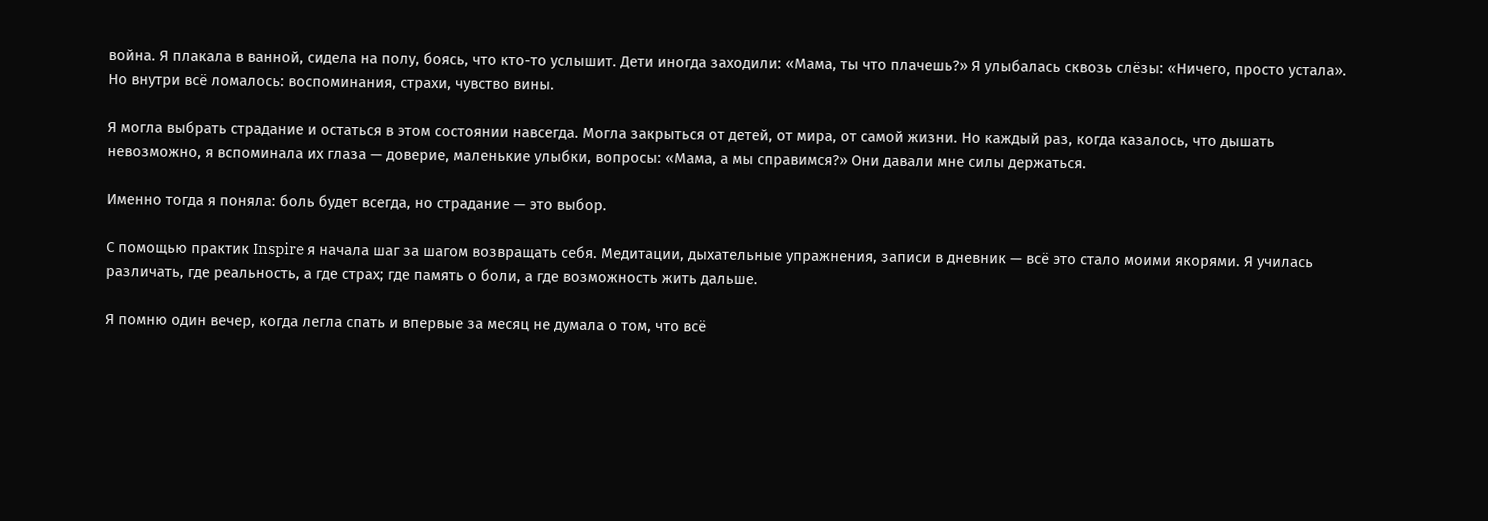война. Я плакала в ванной, сидела на полу, боясь, что кто-то услышит. Дети иногда заходили: «Мама, ты что плачешь?» Я улыбалась сквозь слёзы: «Ничего, просто устала». Но внутри всё ломалось: воспоминания, страхи, чувство вины.

Я могла выбрать страдание и остаться в этом состоянии навсегда. Могла закрыться от детей, от мира, от самой жизни. Но каждый раз, когда казалось, что дышать невозможно, я вспоминала их глаза — доверие, маленькие улыбки, вопросы: «Мама, а мы справимся?» Они давали мне силы держаться.

Именно тогда я поняла: боль будет всегда, но страдание — это выбор.

С помощью практик Inspire я начала шаг за шагом возвращать себя. Медитации, дыхательные упражнения, записи в дневник — всё это стало моими якорями. Я училась различать, где реальность, а где страх; где память о боли, а где возможность жить дальше.

Я помню один вечер, когда легла спать и впервые за месяц не думала о том, что всё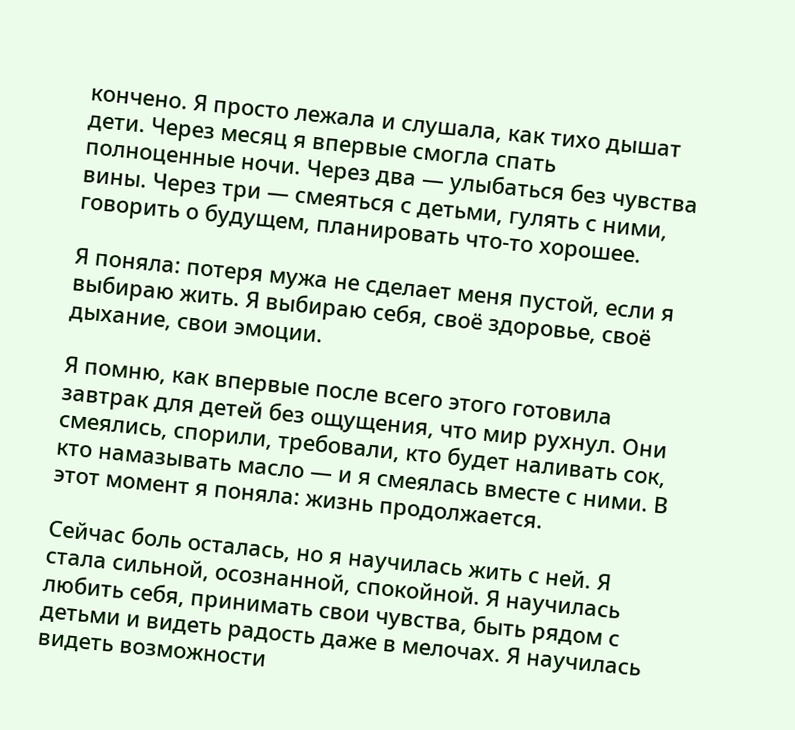кончено. Я просто лежала и слушала, как тихо дышат дети. Через месяц я впервые смогла спать полноценные ночи. Через два — улыбаться без чувства вины. Через три — смеяться с детьми, гулять с ними, говорить о будущем, планировать что-то хорошее.

Я поняла: потеря мужа не сделает меня пустой, если я выбираю жить. Я выбираю себя, своё здоровье, своё дыхание, свои эмоции.

Я помню, как впервые после всего этого готовила завтрак для детей без ощущения, что мир рухнул. Они смеялись, спорили, требовали, кто будет наливать сок, кто намазывать масло — и я смеялась вместе с ними. В этот момент я поняла: жизнь продолжается.

Сейчас боль осталась, но я научилась жить с ней. Я стала сильной, осознанной, спокойной. Я научилась любить себя, принимать свои чувства, быть рядом с детьми и видеть радость даже в мелочах. Я научилась видеть возможности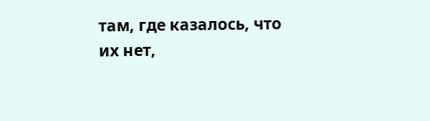там, где казалось, что их нет,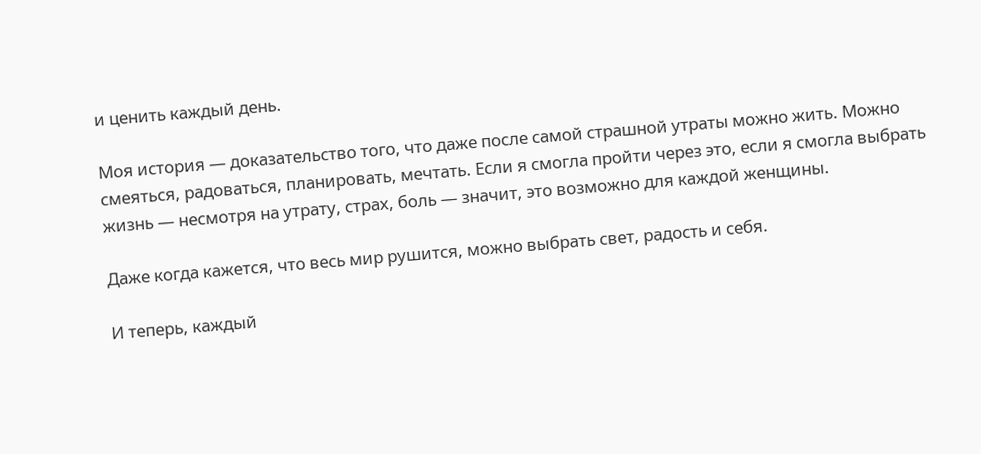и ценить каждый день.

Моя история — доказательство того, что даже после самой страшной утраты можно жить. Можно смеяться, радоваться, планировать, мечтать. Если я смогла пройти через это, если я смогла выбрать жизнь — несмотря на утрату, страх, боль — значит, это возможно для каждой женщины.

Даже когда кажется, что весь мир рушится, можно выбрать свет, радость и себя.

И теперь, каждый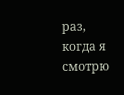раз, когда я смотрю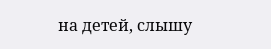на детей, слышу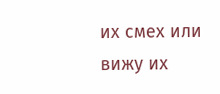их смех или вижу их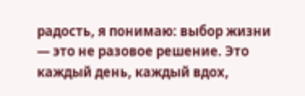радость, я понимаю: выбор жизни — это не разовое решение. Это каждый день, каждый вдох,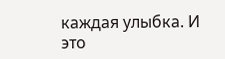каждая улыбка. И это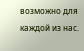возможно для каждой из нас.